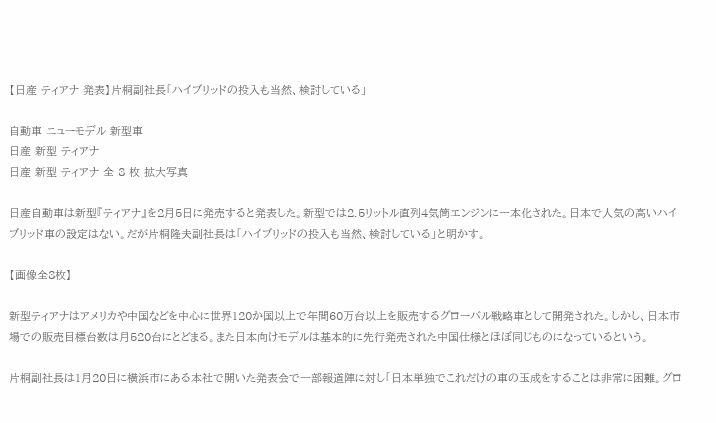【日産 ティアナ 発表】片桐副社長「ハイブリッドの投入も当然、検討している」

自動車 ニューモデル 新型車
日産 新型 ティアナ
日産 新型 ティアナ 全 8 枚 拡大写真

日産自動車は新型『ティアナ』を2月5日に発売すると発表した。新型では2.5リットル直列4気筒エンジンに一本化された。日本で人気の高いハイブリッド車の設定はない。だが片桐隆夫副社長は「ハイブリッドの投入も当然、検討している」と明かす。

【画像全8枚】

新型ティアナはアメリカや中国などを中心に世界120か国以上で年間60万台以上を販売するグローバル戦略車として開発された。しかし、日本市場での販売目標台数は月520台にとどまる。また日本向けモデルは基本的に先行発売された中国仕様とほぼ同じものになっているという。

片桐副社長は1月20日に横浜市にある本社で開いた発表会で一部報道陣に対し「日本単独でこれだけの車の玉成をすることは非常に困難。グロ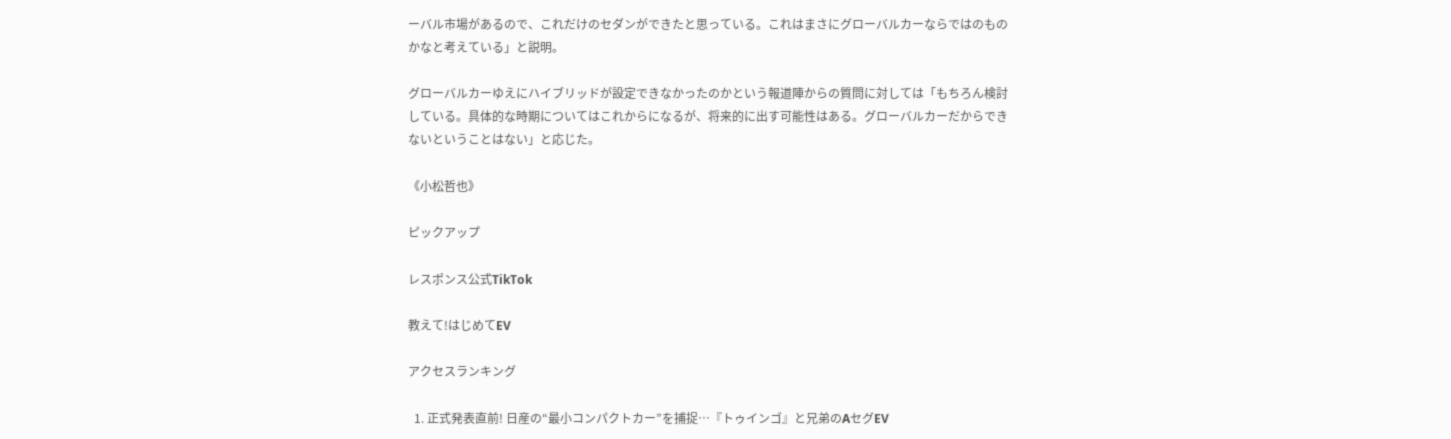ーバル市場があるので、これだけのセダンができたと思っている。これはまさにグローバルカーならではのものかなと考えている」と説明。

グローバルカーゆえにハイブリッドが設定できなかったのかという報道陣からの質問に対しては「もちろん検討している。具体的な時期についてはこれからになるが、将来的に出す可能性はある。グローバルカーだからできないということはない」と応じた。

《小松哲也》

ピックアップ

レスポンス公式TikTok

教えて!はじめてEV

アクセスランキング

  1. 正式発表直前! 日産の“最小コンパクトカー”を捕捉…『トゥインゴ』と兄弟のAセグEV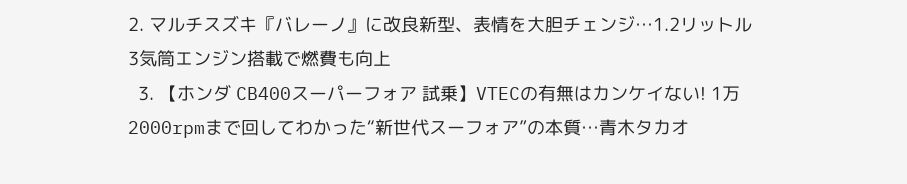2. マルチスズキ『バレーノ』に改良新型、表情を大胆チェンジ…1.2リットル3気筒エンジン搭載で燃費も向上
  3. 【ホンダ CB400スーパーフォア 試乗】VTECの有無はカンケイない! 1万2000rpmまで回してわかった“新世代スーフォア”の本質…青木タカオ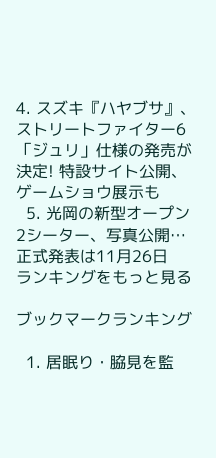4. スズキ『ハヤブサ』、ストリートファイター6「ジュリ」仕様の発売が決定! 特設サイト公開、ゲームショウ展示も
  5. 光岡の新型オープン2シーター、写真公開…正式発表は11月26日
ランキングをもっと見る

ブックマークランキング

  1. 居眠り・脇見を監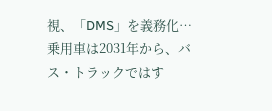視、「DMS」を義務化…乗用車は2031年から、バス・トラックではす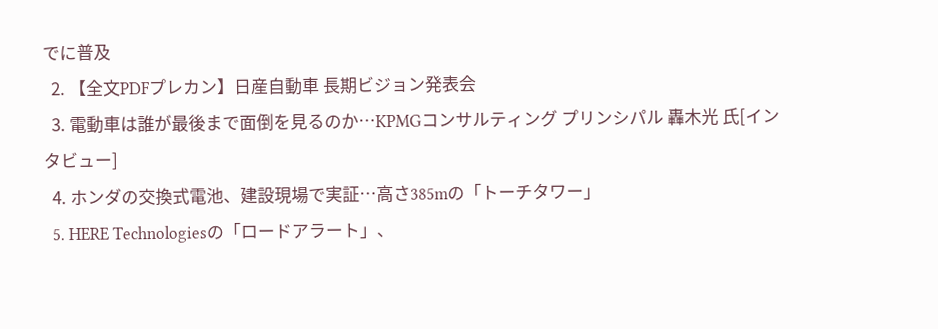でに普及
  2. 【全文PDFプレカン】日産自動車 長期ビジョン発表会
  3. 電動車は誰が最後まで面倒を見るのか…KPMGコンサルティング プリンシパル 轟木光 氏[インタビュー]
  4. ホンダの交換式電池、建設現場で実証…高さ385mの「トーチタワー」
  5. HERE Technologiesの「ロードアラート」、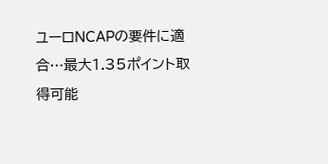ユーロNCAPの要件に適合…最大1.35ポイント取得可能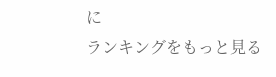に
ランキングをもっと見る